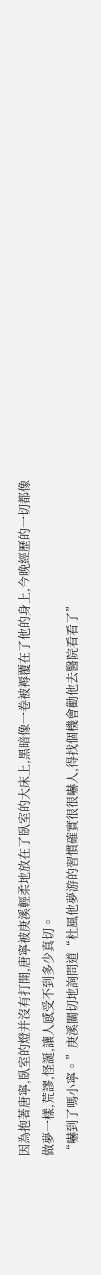因為抱著唐寧,臥室的燈并沒有打開,唐寧被庚溪輕柔地放在了臥室的大床上,黑暗像一卷被褥覆在了他的身上,今晚經歷的一切都像做夢一樣,荒謬,怪誕,讓人感受不到多少真切。
“嚇到了嗎小寧。”庚溪關切地詢問道“杜風他夢游的習慣確實很很嚇人,得找個機會勸他去醫院看看了”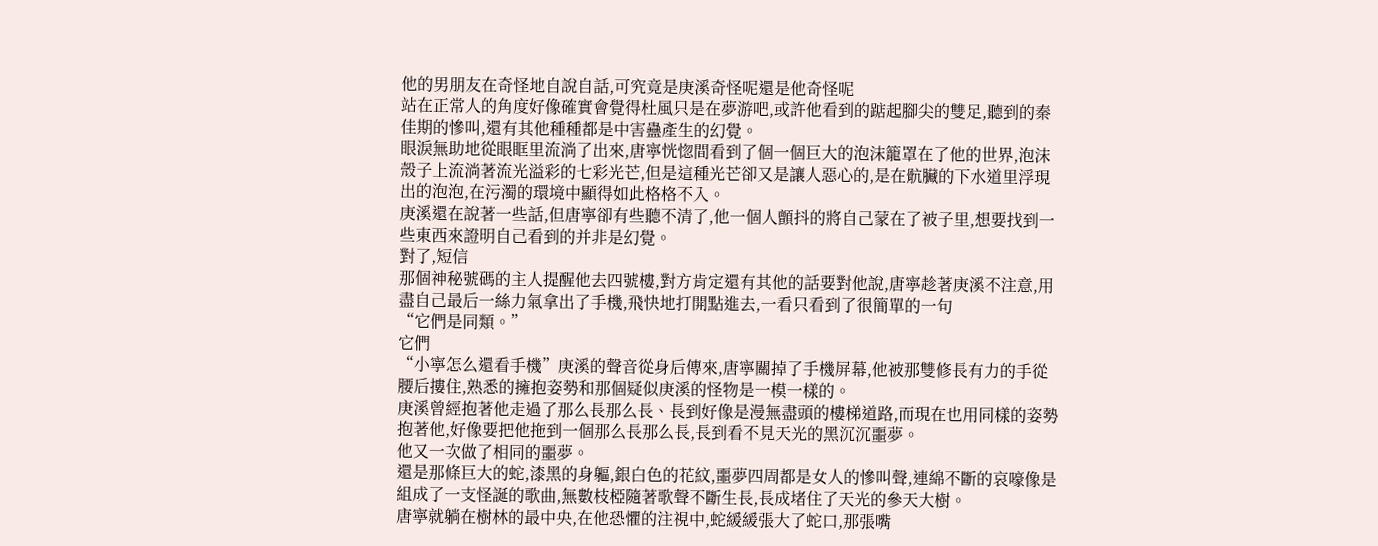他的男朋友在奇怪地自說自話,可究竟是庚溪奇怪呢還是他奇怪呢
站在正常人的角度好像確實會覺得杜風只是在夢游吧,或許他看到的踮起腳尖的雙足,聽到的秦佳期的慘叫,還有其他種種都是中害蠱產生的幻覺。
眼淚無助地從眼眶里流淌了出來,唐寧恍惚間看到了個一個巨大的泡沫籠罩在了他的世界,泡沫殼子上流淌著流光溢彩的七彩光芒,但是這種光芒卻又是讓人惡心的,是在骯臟的下水道里浮現出的泡泡,在污濁的環境中顯得如此格格不入。
庚溪還在說著一些話,但唐寧卻有些聽不清了,他一個人顫抖的將自己蒙在了被子里,想要找到一些東西來證明自己看到的并非是幻覺。
對了,短信
那個神秘號碼的主人提醒他去四號樓,對方肯定還有其他的話要對他說,唐寧趁著庚溪不注意,用盡自己最后一絲力氣拿出了手機,飛快地打開點進去,一看只看到了很簡單的一句
“它們是同類。”
它們
“小寧怎么還看手機”庚溪的聲音從身后傳來,唐寧關掉了手機屏幕,他被那雙修長有力的手從腰后摟住,熟悉的擁抱姿勢和那個疑似庚溪的怪物是一模一樣的。
庚溪曾經抱著他走過了那么長那么長、長到好像是漫無盡頭的樓梯道路,而現在也用同樣的姿勢抱著他,好像要把他拖到一個那么長那么長,長到看不見天光的黑沉沉噩夢。
他又一次做了相同的噩夢。
還是那條巨大的蛇,漆黑的身軀,銀白色的花紋,噩夢四周都是女人的慘叫聲,連綿不斷的哀嚎像是組成了一支怪誕的歌曲,無數枝椏隨著歌聲不斷生長,長成堵住了天光的參天大樹。
唐寧就躺在樹林的最中央,在他恐懼的注視中,蛇緩緩張大了蛇口,那張嘴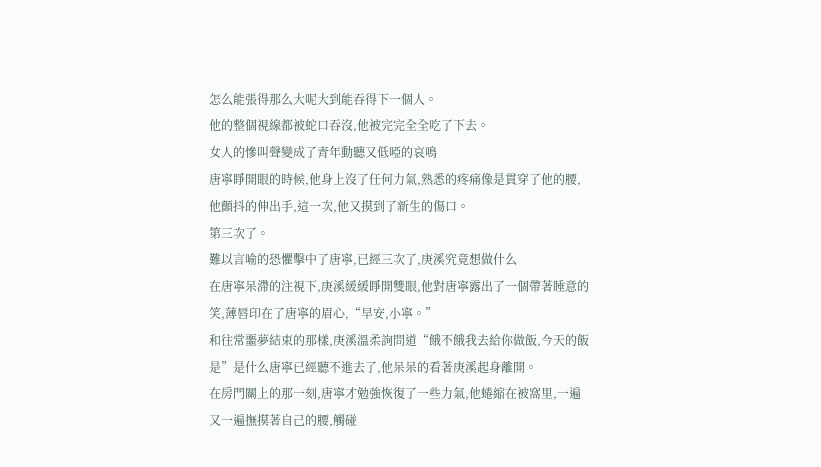怎么能張得那么大呢大到能吞得下一個人。
他的整個視線都被蛇口吞沒,他被完完全全吃了下去。
女人的慘叫聲變成了青年動聽又低啞的哀鳴
唐寧睜開眼的時候,他身上沒了任何力氣,熟悉的疼痛像是貫穿了他的腰,他顫抖的伸出手,這一次,他又摸到了新生的傷口。
第三次了。
難以言喻的恐懼擊中了唐寧,已經三次了,庚溪究竟想做什么
在唐寧呆滯的注視下,庚溪緩緩睜開雙眼,他對唐寧露出了一個帶著睡意的笑,薄唇印在了唐寧的眉心,“早安,小寧。”
和往常噩夢結束的那樣,庚溪溫柔詢問道“餓不餓我去給你做飯,今天的飯是”是什么唐寧已經聽不進去了,他呆呆的看著庚溪起身離開。
在房門關上的那一刻,唐寧才勉強恢復了一些力氣,他蜷縮在被窩里,一遍又一遍撫摸著自己的腰,觸碰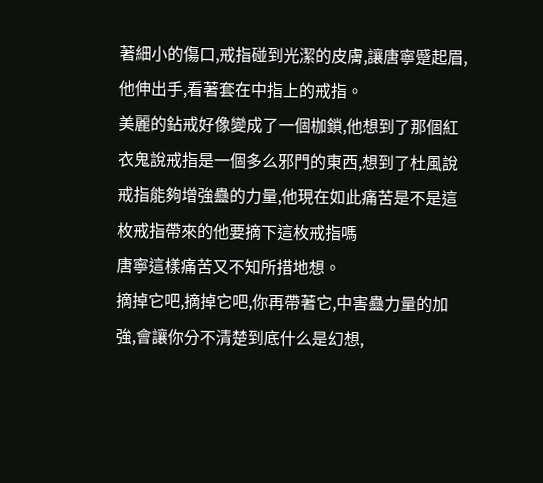著細小的傷口,戒指碰到光潔的皮膚,讓唐寧蹙起眉,他伸出手,看著套在中指上的戒指。
美麗的鉆戒好像變成了一個枷鎖,他想到了那個紅衣鬼說戒指是一個多么邪門的東西,想到了杜風說戒指能夠增強蠱的力量,他現在如此痛苦是不是這枚戒指帶來的他要摘下這枚戒指嗎
唐寧這樣痛苦又不知所措地想。
摘掉它吧,摘掉它吧,你再帶著它,中害蠱力量的加強,會讓你分不清楚到底什么是幻想,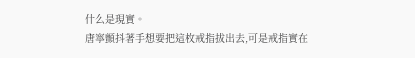什么是現實。
唐寧顫抖著手想要把這枚戒指拔出去,可是戒指實在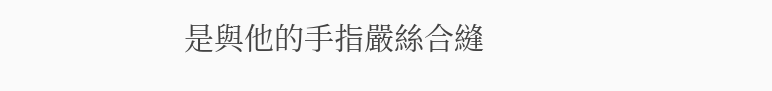是與他的手指嚴絲合縫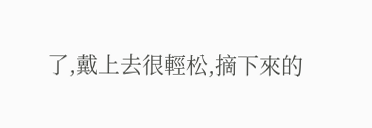了,戴上去很輕松,摘下來的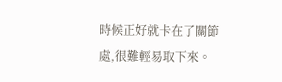時候正好就卡在了關節處,很難輕易取下來。